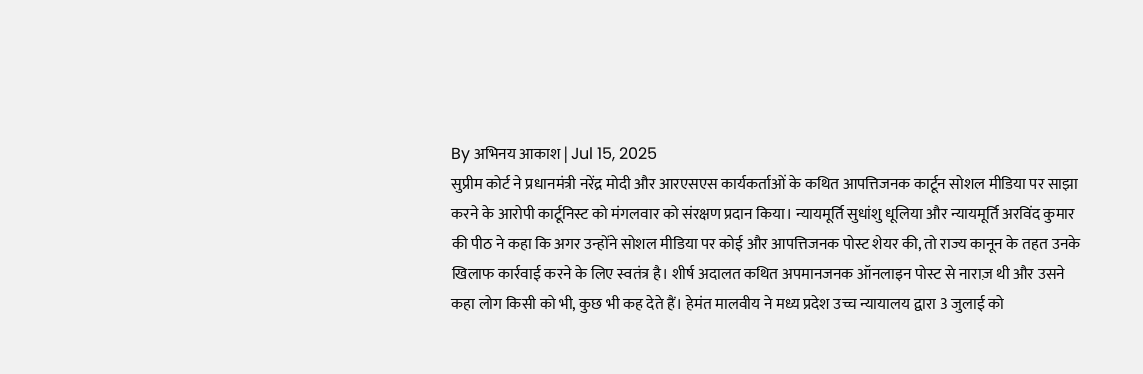By अभिनय आकाश | Jul 15, 2025
सुप्रीम कोर्ट ने प्रधानमंत्री नरेंद्र मोदी और आरएसएस कार्यकर्ताओं के कथित आपत्तिजनक कार्टून सोशल मीडिया पर साझा करने के आरोपी कार्टूनिस्ट को मंगलवार को संरक्षण प्रदान किया। न्यायमूर्ति सुधांशु धूलिया और न्यायमूर्ति अरविंद कुमार की पीठ ने कहा कि अगर उन्होंने सोशल मीडिया पर कोई और आपत्तिजनक पोस्ट शेयर की, तो राज्य कानून के तहत उनके खिलाफ कार्रवाई करने के लिए स्वतंत्र है। शीर्ष अदालत कथित अपमानजनक ऑनलाइन पोस्ट से नाराज़ थी और उसने कहा लोग किसी को भी, कुछ भी कह देते हैं। हेमंत मालवीय ने मध्य प्रदेश उच्च न्यायालय द्वारा 3 जुलाई को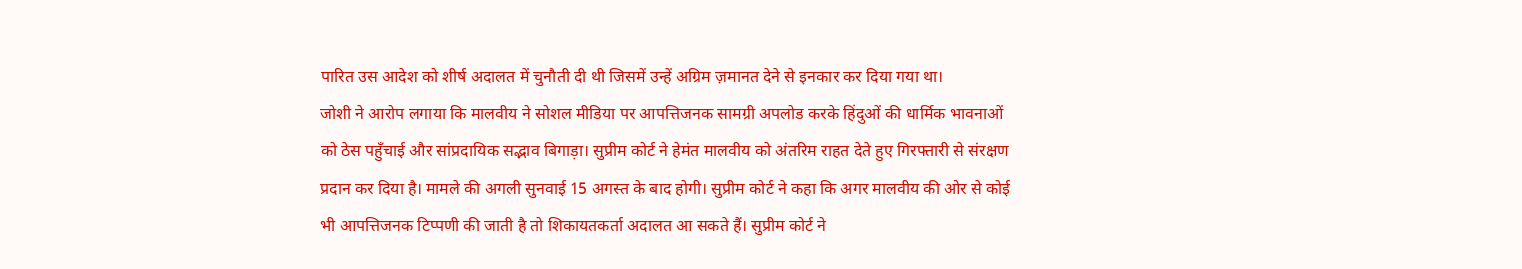पारित उस आदेश को शीर्ष अदालत में चुनौती दी थी जिसमें उन्हें अग्रिम ज़मानत देने से इनकार कर दिया गया था।
जोशी ने आरोप लगाया कि मालवीय ने सोशल मीडिया पर आपत्तिजनक सामग्री अपलोड करके हिंदुओं की धार्मिक भावनाओं को ठेस पहुँचाई और सांप्रदायिक सद्भाव बिगाड़ा। सुप्रीम कोर्ट ने हेमंत मालवीय को अंतरिम राहत देते हुए गिरफ्तारी से संरक्षण प्रदान कर दिया है। मामले की अगली सुनवाई 15 अगस्त के बाद होगी। सुप्रीम कोर्ट ने कहा कि अगर मालवीय की ओर से कोई भी आपत्तिजनक टिप्पणी की जाती है तो शिकायतकर्ता अदालत आ सकते हैं। सुप्रीम कोर्ट ने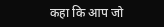कहा कि आप जो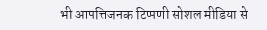भी आपत्तिजनक टिप्पणी सोशल मीडिया से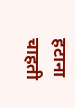हटाना चाहती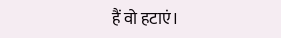हैं वो हटाएं।